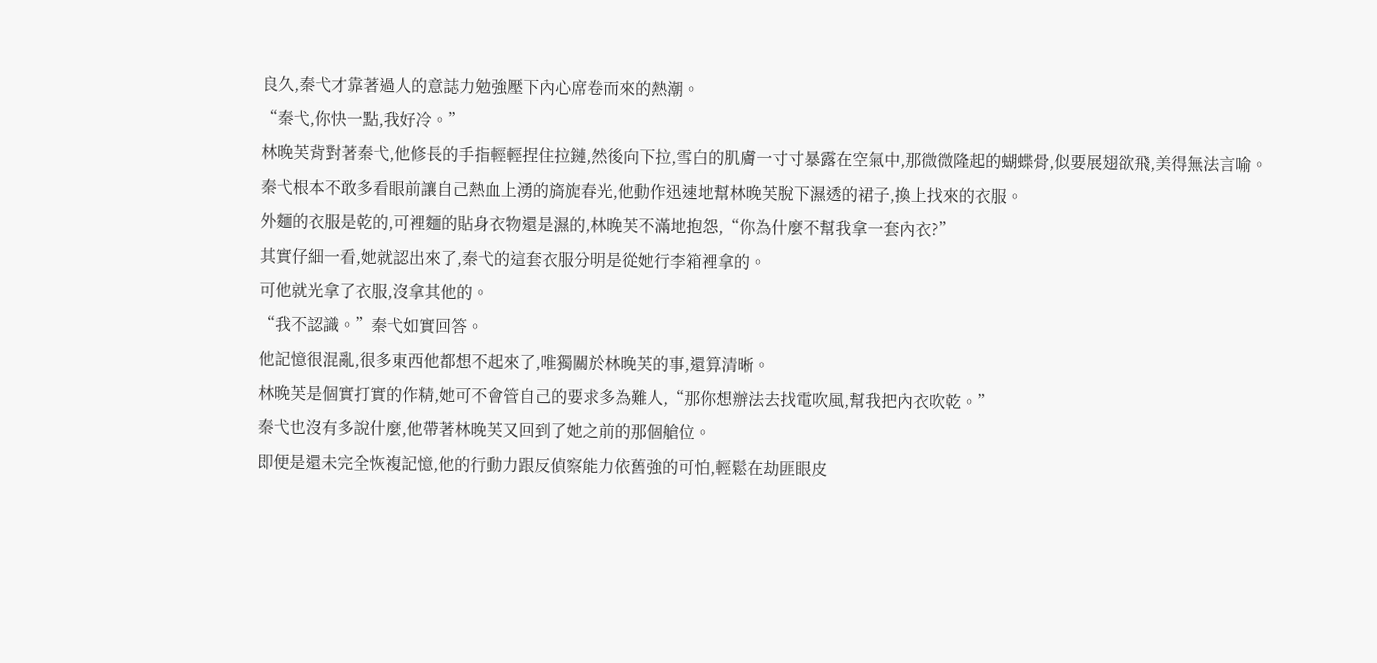良久,秦弋才靠著過人的意誌力勉強壓下內心席卷而來的熱潮。
“秦弋,你快一點,我好冷。”
林晚芙背對著秦弋,他修長的手指輕輕捏住拉鏈,然後向下拉,雪白的肌膚一寸寸暴露在空氣中,那微微隆起的蝴蝶骨,似要展翅欲飛,美得無法言喻。
秦弋根本不敢多看眼前讓自己熱血上湧的旖旎春光,他動作迅速地幫林晚芙脫下濕透的裙子,換上找來的衣服。
外麵的衣服是乾的,可裡麵的貼身衣物還是濕的,林晚芙不滿地抱怨,“你為什麼不幫我拿一套內衣?”
其實仔細一看,她就認出來了,秦弋的這套衣服分明是從她行李箱裡拿的。
可他就光拿了衣服,沒拿其他的。
“我不認識。”秦弋如實回答。
他記憶很混亂,很多東西他都想不起來了,唯獨關於林晚芙的事,還算清晰。
林晚芙是個實打實的作精,她可不會管自己的要求多為難人,“那你想辦法去找電吹風,幫我把內衣吹乾。”
秦弋也沒有多說什麼,他帶著林晚芙又回到了她之前的那個艙位。
即便是還未完全恢複記憶,他的行動力跟反偵察能力依舊強的可怕,輕鬆在劫匪眼皮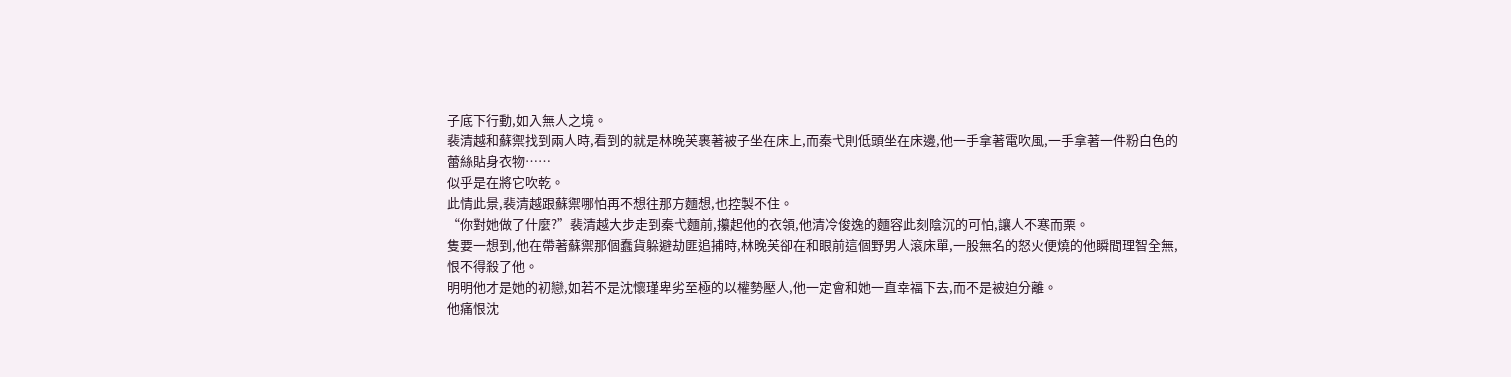子底下行動,如入無人之境。
裴清越和蘇禦找到兩人時,看到的就是林晚芙裹著被子坐在床上,而秦弋則低頭坐在床邊,他一手拿著電吹風,一手拿著一件粉白色的蕾絲貼身衣物……
似乎是在將它吹乾。
此情此景,裴清越跟蘇禦哪怕再不想往那方麵想,也控製不住。
“你對她做了什麼?”裴清越大步走到秦弋麵前,攥起他的衣領,他清冷俊逸的麵容此刻陰沉的可怕,讓人不寒而栗。
隻要一想到,他在帶著蘇禦那個蠢貨躲避劫匪追捕時,林晚芙卻在和眼前這個野男人滾床單,一股無名的怒火便燒的他瞬間理智全無,恨不得殺了他。
明明他才是她的初戀,如若不是沈懷瑾卑劣至極的以權勢壓人,他一定會和她一直幸福下去,而不是被迫分離。
他痛恨沈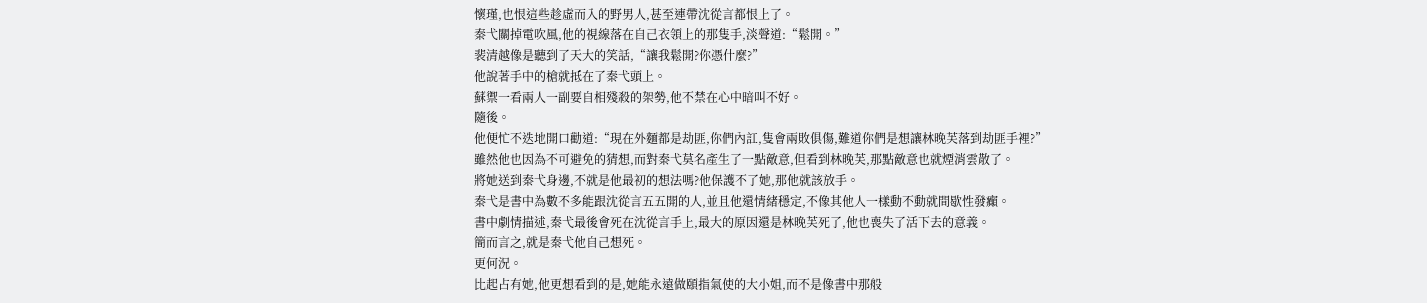懷瑾,也恨這些趁虛而入的野男人,甚至連帶沈從言都恨上了。
秦弋關掉電吹風,他的視線落在自己衣領上的那隻手,淡聲道:“鬆開。”
裴清越像是聽到了天大的笑話,“讓我鬆開?你憑什麼?”
他說著手中的槍就抵在了秦弋頭上。
蘇禦一看兩人一副要自相殘殺的架勢,他不禁在心中暗叫不好。
隨後。
他便忙不迭地開口勸道:“現在外麵都是劫匪,你們內訌,隻會兩敗俱傷,難道你們是想讓林晚芙落到劫匪手裡?”
雖然他也因為不可避免的猜想,而對秦弋莫名產生了一點敵意,但看到林晚芙,那點敵意也就煙消雲散了。
將她送到秦弋身邊,不就是他最初的想法嗎?他保護不了她,那他就該放手。
秦弋是書中為數不多能跟沈從言五五開的人,並且他還情緒穩定,不像其他人一樣動不動就間歇性發癲。
書中劇情描述,秦弋最後會死在沈從言手上,最大的原因還是林晚芙死了,他也喪失了活下去的意義。
簡而言之,就是秦弋他自己想死。
更何況。
比起占有她,他更想看到的是,她能永遠做頤指氣使的大小姐,而不是像書中那般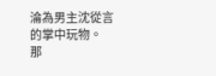淪為男主沈從言的掌中玩物。
那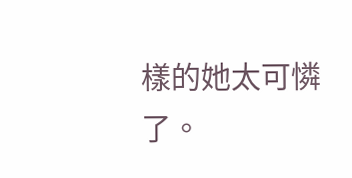樣的她太可憐了。